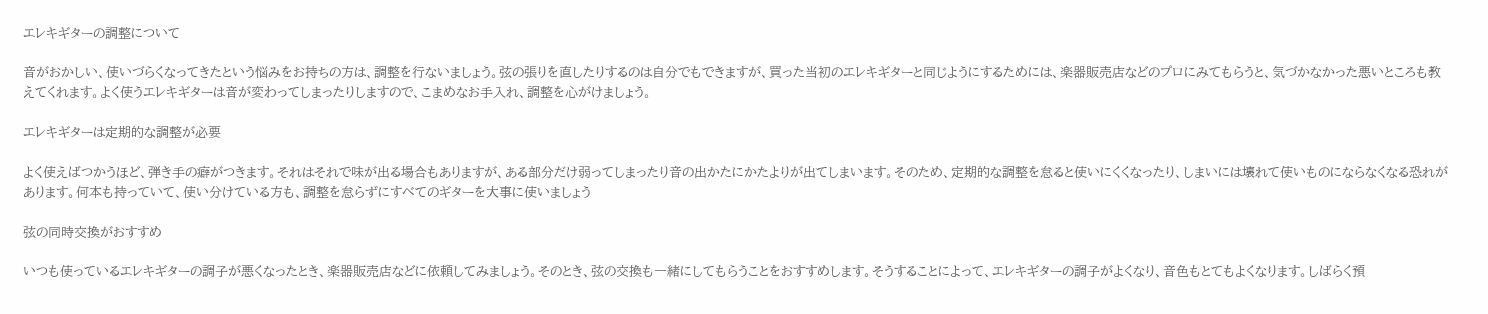エレキギターの調整について

音がおかしい、使いづらくなってきたという悩みをお持ちの方は、調整を行ないましょう。弦の張りを直したりするのは自分でもできますが、買った当初のエレキギターと同じようにするためには、楽器販売店などのプロにみてもらうと、気づかなかった悪いところも教えてくれます。よく使うエレキギターは音が変わってしまったりしますので、こまめなお手入れ、調整を心がけましょう。

エレキギターは定期的な調整が必要

よく使えばつかうほど、弾き手の癖がつきます。それはそれで味が出る場合もありますが、ある部分だけ弱ってしまったり音の出かたにかたよりが出てしまいます。そのため、定期的な調整を怠ると使いにくくなったり、しまいには壊れて使いものにならなくなる恐れがあります。何本も持っていて、使い分けている方も、調整を怠らずにすべてのギターを大事に使いましょう

弦の同時交換がおすすめ

いつも使っているエレキギターの調子が悪くなったとき、楽器販売店などに依頼してみましょう。そのとき、弦の交換も一緒にしてもらうことをおすすめします。そうすることによって、エレキギターの調子がよくなり、音色もとてもよくなります。しばらく預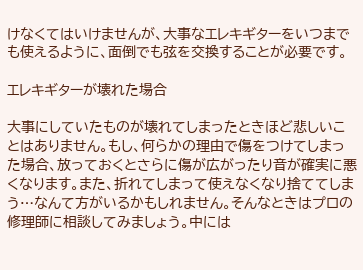けなくてはいけませんが、大事なエレキギターをいつまでも使えるように、面倒でも弦を交換することが必要です。

エレキギターが壊れた場合

大事にしていたものが壊れてしまったときほど悲しいことはありません。もし、何らかの理由で傷をつけてしまった場合、放っておくとさらに傷が広がったり音が確実に悪くなります。また、折れてしまって使えなくなり捨ててしまう…なんて方がいるかもしれません。そんなときはプロの修理師に相談してみましょう。中には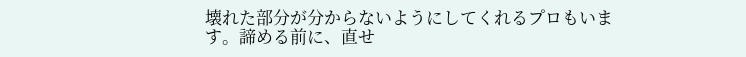壊れた部分が分からないようにしてくれるプロもいます。諦める前に、直せ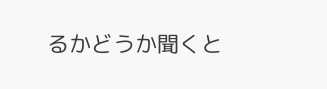るかどうか聞くと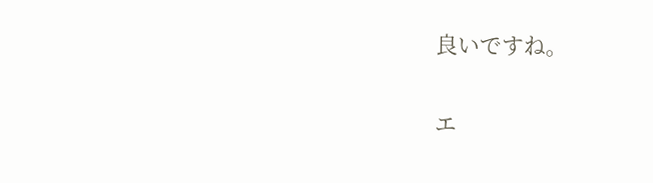良いですね。

エ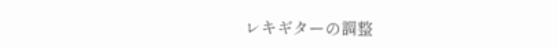レキギターの調整